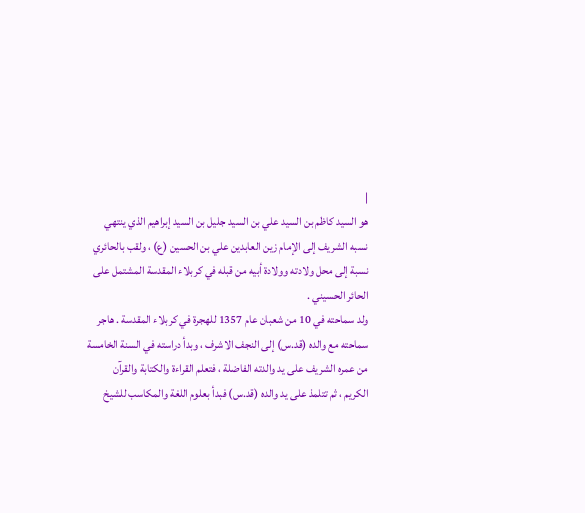|
هو السيد كاظم بن السيد علي بن السيد جليل بن السيد إبراهيم الذي ينتهي
نسبه الشريف إلى الإمام زين العابدين علي بن الحسين (ع) ، ولقب بالحائري
نسبة إلى محل ولادته وولادة أبيه من قبله في كربلاء المقدسة المشتمل على
الحائر الحسيني .
ولد سماحته في 10 من شعبان عام 1357 للهجرة في كربلاء المقدسة . هاجر
سماحته مع والده (قد.س) إلى النجف الاشرف ، وبدأ دراسته في السنة الخامسة
من عمره الشريف على يد والدته الفاضلة ، فتعلم القراءة والكتابة والقرآن
الكريم ، ثم تتلمذ على يد والده (قد.س) فبدأ بعلوم اللغة والمكاسب للشيخ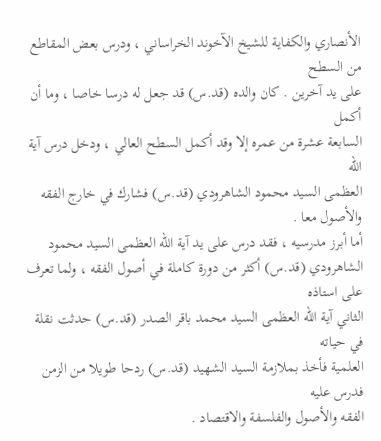الأنصاري والكفاية للشيخ الآخوند الخراساني ، ودرس بعض المقاطع من السطح
على يد آخرين . كان والده (قد.س) قد جعل له درسا خاصا ، وما أن أكمل
السابعة عشرة من عمره إلا وقد أكمل السطح العالي ، ودخل درس آية الله
العظمى السيد محمود الشاهرودي (قد.س) فشارك في خارج الفقه والأصول معا .
أما أبرز مدرسيه ، فقد درس على يد آية الله العظمى السيد محمود
الشاهرودي (قد.س) أكثر من دورة كاملة في أصول الفقه ، ولما تعرف على استاذه
الثاني آية الله العظمى السيد محمد باقر الصدر (قد.س) حدثت نقلة في حياته
العلمية فأخذ بملازمة السيد الشهيد (قد.س) ردحا طويلا من الزمن فدرس عليه
الفقه والأصول والفلسفة والاقتصاد .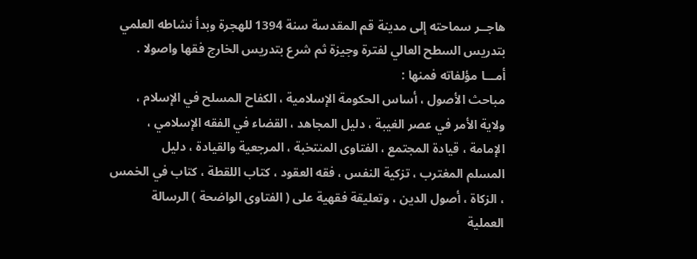هاجــر سماحته إلى مدينة قم المقدسة سنة 1394 للهجرة وبدأ نشاطه العلمي
بتدريس السطح العالي لفترة وجيزة ثم شرع بتدريس الخارج فقها واصولا .
أمـــا مؤلفاته فمنها :
مباحث الأصول ، أساس الحكومة الإسلامية ، الكفاح المسلح في الإسلام ،
ولاية الأمر في عصر الغيبة ، دليل المجاهد ، القضاء في الفقه الإسلامي ،
الإمامة ، قيادة المجتمع ، الفتاوى المنتخبة ، المرجعية والقيادة ، دليل
المسلم المغترب ، تزكية النفس ، فقه العقود ، كتاب اللقطة ، كتاب في الخمس
، الزكاة ، أصول الدين ، وتعليقة فقهية على ( الفتاوى الواضحة ) الرسالة
العملية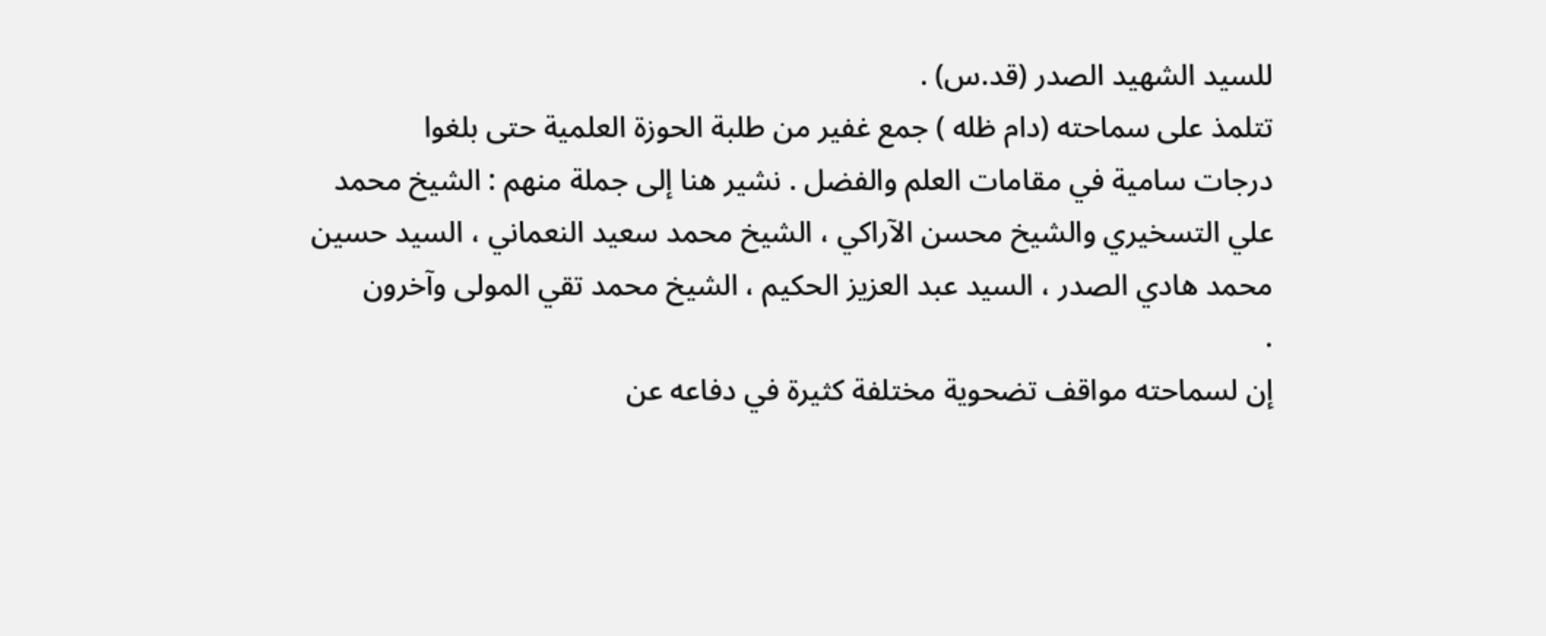للسيد الشهيد الصدر (قد.س) .
تتلمذ على سماحته (دام ظله ) جمع غفير من طلبة الحوزة العلمية حتى بلغوا
درجات سامية في مقامات العلم والفضل . نشير هنا إلى جملة منهم : الشيخ محمد
علي التسخيري والشيخ محسن الآراكي ، الشيخ محمد سعيد النعماني ، السيد حسين
محمد هادي الصدر ، السيد عبد العزيز الحكيم ، الشيخ محمد تقي المولى وآخرون
.
إن لسماحته مواقف تضحوية مختلفة كثيرة في دفاعه عن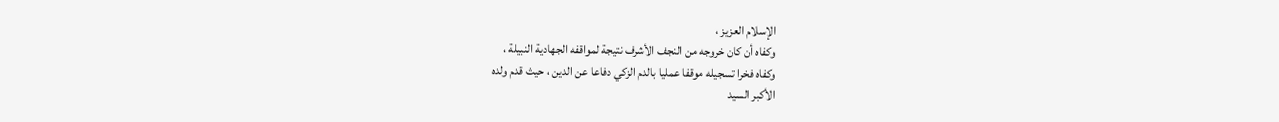الإسلام العزيز ،
وكفاه أن كان خروجه من النجف الأشرف نتيجة لمواقفه الجهادية النبيلة ،
وكفاه فخرا تسجيله موقفا عمليا بالدم الزكي دفاعا عن الدين ، حيث قدم ولده
الأكبر السيد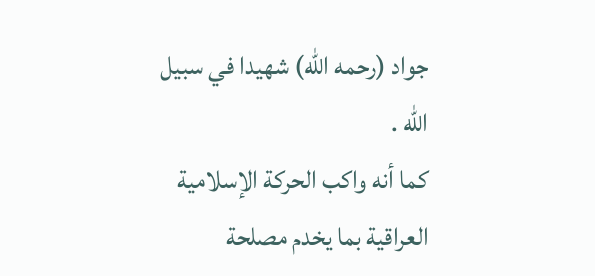جواد (رحمه الله) شهيدا في سبيل الله .
كما أنه واكب الحركة الإسلامية العراقية بما يخدم مصلحة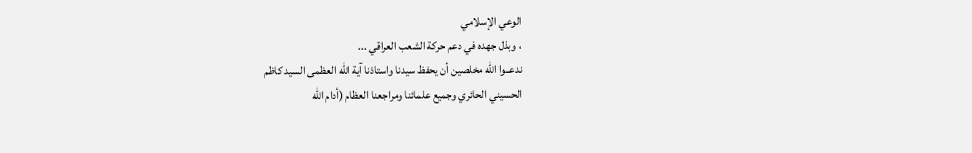الوعي الإسلامي
، وبذل جهده في دعم حركة الشعب العراقي ...
ندعــوا الله مخلصين أن يحفظ سيدنا واستاذنا آية الله العظمى السيد كاظم
الحسيني الحائري وجميع علمائنا ومراجعنا العظام (أدام الله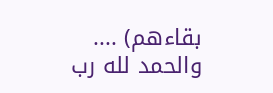بقاءهم) ....
والحمد لله رب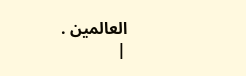العالمين .
|